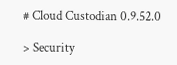# Cloud Custodian 0.9.52.0

> Security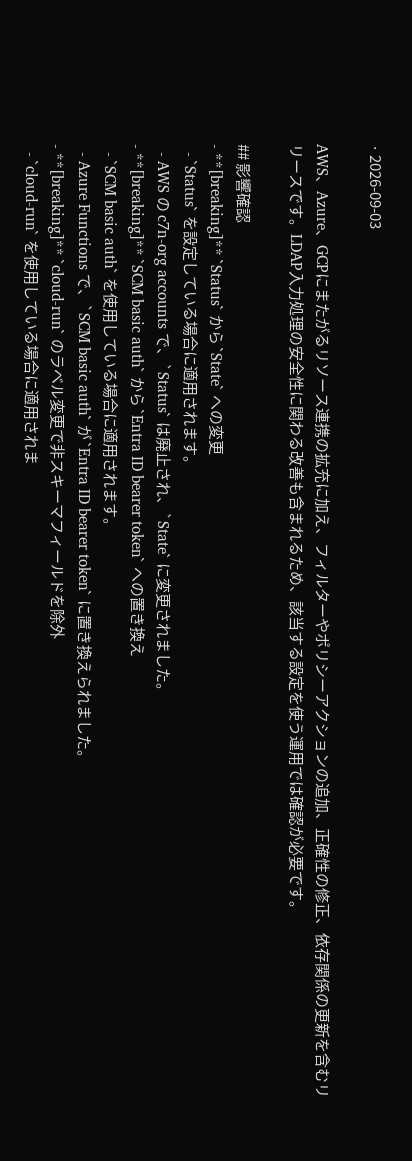· 2026-09-03

AWS、Azure、GCPにまたがるリソース連携の拡充に加え、フィルターやポリシーアクションの追加、正確性の修正、依存関係の更新を含むリリースです。LDAP入力処理の安全性に関わる改善も含まれるため、該当する設定を使う運用では確認が必要です。

## 影響確認
- **[breaking]** `Status` から `State` への変更
  - `Status` を設定している場合に適用されます。
  - AWS の c7n-org accounts で、`Status` は廃止され、`State` に変更されました。
- **[breaking]** `SCM basic auth` から `Entra ID bearer token` への置き換え
  - `SCM basic auth` を使用している場合に適用されます。
  - Azure Functions で、`SCM basic auth` が `Entra ID bearer token` に置き換えられました。
- **[breaking]** `cloud-run` のラベル変更で非スキーマフィールドを除外
  - `cloud-run` を使用している場合に適用されま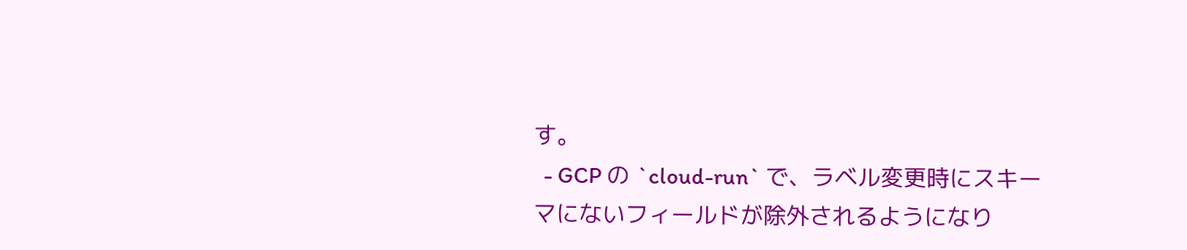す。
  - GCP の `cloud-run` で、ラベル変更時にスキーマにないフィールドが除外されるようになり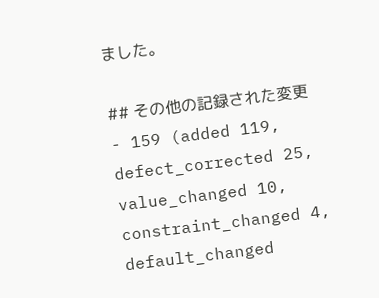ました。

## その他の記録された変更
- 159 (added 119, defect_corrected 25, value_changed 10, constraint_changed 4, default_changed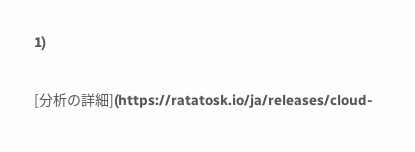1)

[分析の詳細](https://ratatosk.io/ja/releases/cloud-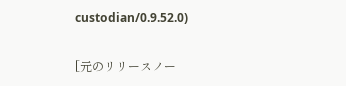custodian/0.9.52.0)

[元のリリースノー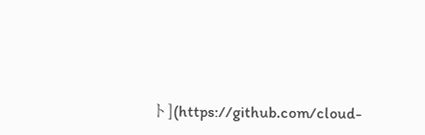ト](https://github.com/cloud-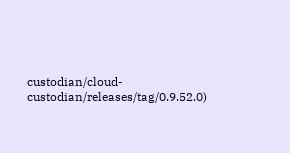custodian/cloud-custodian/releases/tag/0.9.52.0)